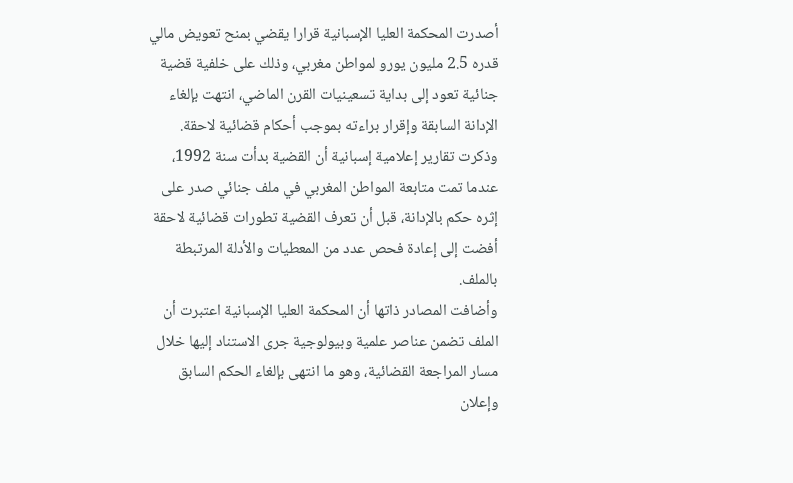أصدرت المحكمة العليا الإسبانية قرارا يقضي بمنح تعويض مالي قدره 2.5 مليون يورو لمواطن مغربي، وذلك على خلفية قضية جنائية تعود إلى بداية تسعينيات القرن الماضي، انتهت بإلغاء الإدانة السابقة وإقرار براءته بموجب أحكام قضائية لاحقة.
وذكرت تقارير إعلامية إسبانية أن القضية بدأت سنة 1992، عندما تمت متابعة المواطن المغربي في ملف جنائي صدر على إثره حكم بالإدانة، قبل أن تعرف القضية تطورات قضائية لاحقة أفضت إلى إعادة فحص عدد من المعطيات والأدلة المرتبطة بالملف.
وأضافت المصادر ذاتها أن المحكمة العليا الإسبانية اعتبرت أن الملف تضمن عناصر علمية وبيولوجية جرى الاستناد إليها خلال مسار المراجعة القضائية، وهو ما انتهى بإلغاء الحكم السابق وإعلان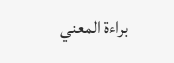براءة المعني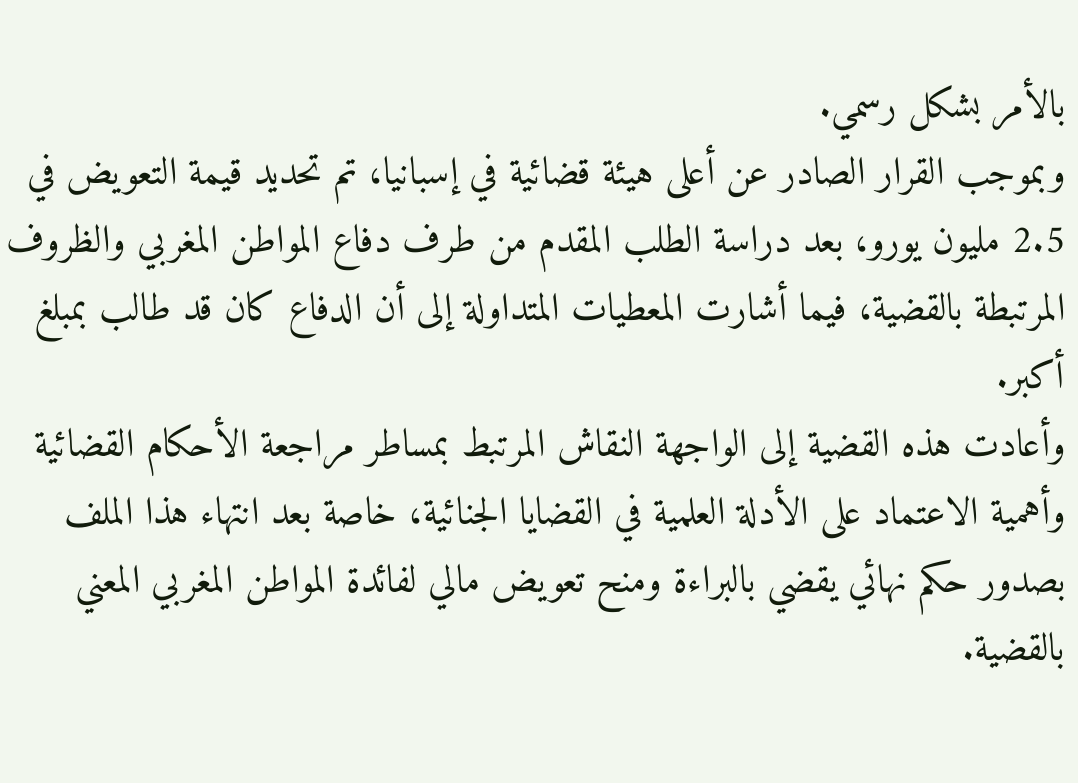بالأمر بشكل رسمي.
وبموجب القرار الصادر عن أعلى هيئة قضائية في إسبانيا، تم تحديد قيمة التعويض في 2.5 مليون يورو، بعد دراسة الطلب المقدم من طرف دفاع المواطن المغربي والظروف المرتبطة بالقضية، فيما أشارت المعطيات المتداولة إلى أن الدفاع كان قد طالب بمبلغ أكبر.
وأعادت هذه القضية إلى الواجهة النقاش المرتبط بمساطر مراجعة الأحكام القضائية وأهمية الاعتماد على الأدلة العلمية في القضايا الجنائية، خاصة بعد انتهاء هذا الملف بصدور حكم نهائي يقضي بالبراءة ومنح تعويض مالي لفائدة المواطن المغربي المعني بالقضية.